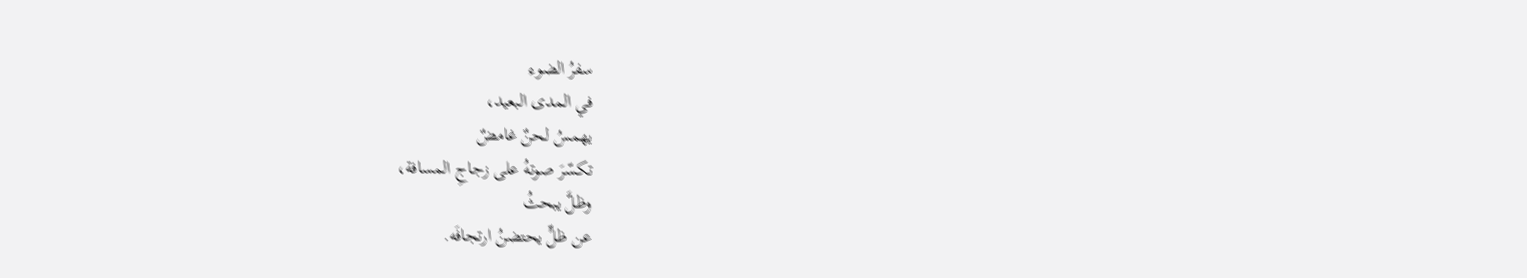سفرُ الضوء
في المدى البعيد،
يهمسُ لحنٌ غامضٌ
تكسّرَ صوتهُ على زجاجِ المسافة،
وظلَّ يبحثُ
عن ظلٍّ يحتضنُ ارتجافَه.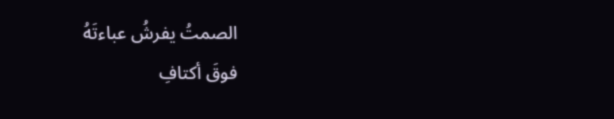الصمتُ يفرشُ عباءتَهُ
فوقَ أكتافِ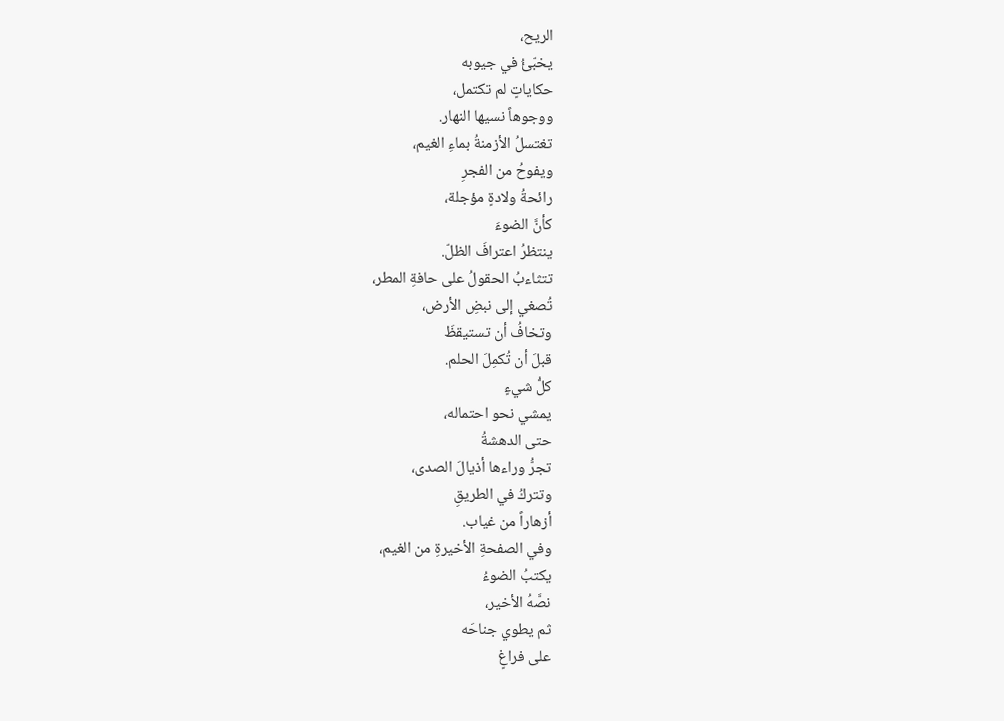الريح،
يخبّئُ في جيوبه
حكاياتٍ لم تكتمل،
ووجوهاً نسيها النهار.
تغتسلُ الأزمنةُ بماءِ الغيم،
ويفوحُ من الفجرِ
رائحةُ ولادةٍ مؤجلة،
كأنَّ الضوءَ
ينتظرُ اعترافَ الظلّ.
تتثاءبُ الحقولُ على حافةِ المطر،
تُصغي إلى نبضِ الأرض،
وتخافُ أن تستيقظَ
قبلَ أن تُكمِلَ الحلم.
كلُّ شيءٍ
يمشي نحو احتماله،
حتى الدهشةُ
تجرُّ وراءها أذيالَ الصدى،
وتتركُ في الطريقِ
أزهاراً من غياب.
وفي الصفحةِ الأخيرةِ من الغيم،
يكتبُ الضوءُ
نصَّهُ الأخير،
ثم يطوي جناحَه
على فراغٍ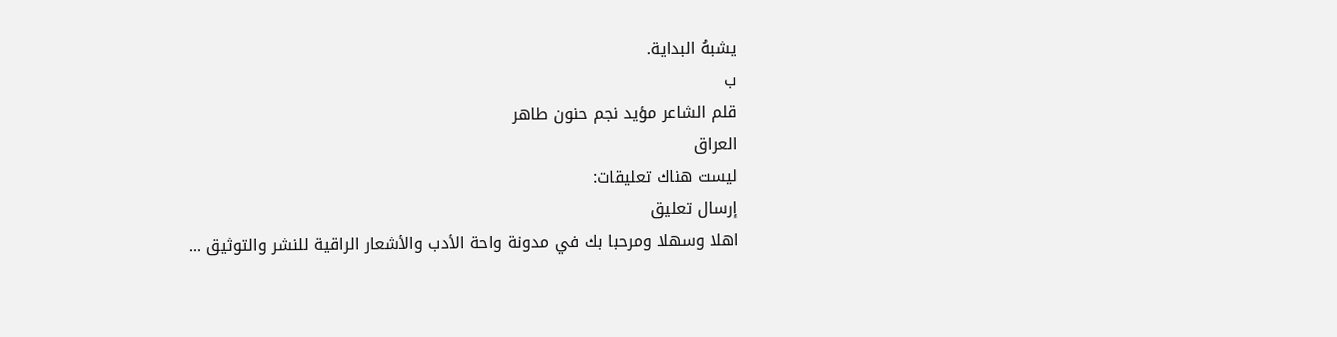يشبهُ البداية.
ب
قلم الشاعر مؤيد نجم حنون طاهر
العراق
ليست هناك تعليقات:
إرسال تعليق
اهلا وسهلا ومرحبا بك في مدونة واحة الأدب والأشعار الراقية للنشر والتوثيق ...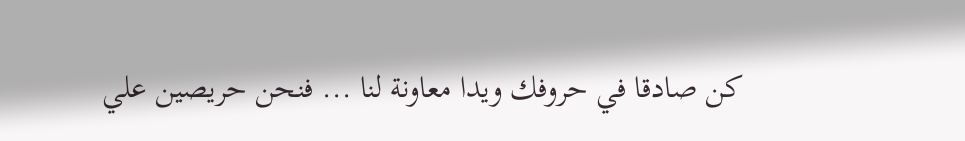كن صادقا في حروفك ويدا معاونة لنا ... فنحن حريصين علي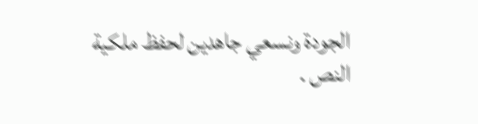الجودة ونسعي جاهدين لحفظ ملكية النص .